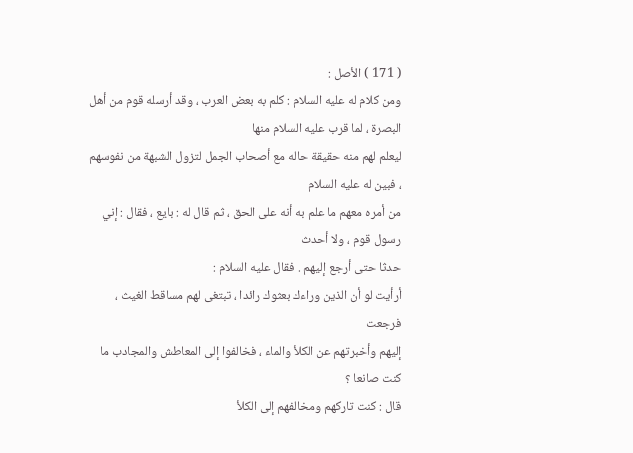( 171 ) الأصل :
ومن كلام له عليه السلام : كلم به بعض العرب ، وقد أرسله قوم من أهل البصرة ، لما قرب عليه السلام منها
ليعلم لهم منه حقيقة حاله مع أصحاب الجمل لتزول الشبهة من نفوسهم ، فبين له عليه السلام
من أمره معهم ما علم به أنه على الحق ، ثم قال له : بايع ، فقال : إني رسول قوم ، ولا أحدث
حدثا حتى أرجع إليهم . فقال عليه السلام :
أرأيت لو أن الذين وراءك بعثوك رائدا ، تبتغى لهم مساقط الغيث ، فرجعت
إليهم وأخبرتهم عن الكلأ والماء ، فخالفوا إلى المعاطش والمجادب ما كنت صانعا ؟
قال : كنت تاركهم ومخالفهم إلى الكلأ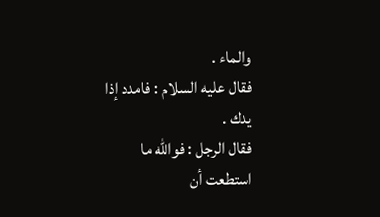والماء .
فقال عليه السلام : فامدد إذا يدك .
فقال الرجل : فوالله ما استطعت أن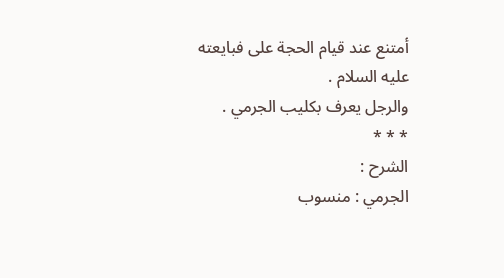أمتنع عند قيام الحجة على فبايعته
عليه السلام .
والرجل يعرف بكليب الجرمي .
* * *
الشرح :
الجرمي : منسوب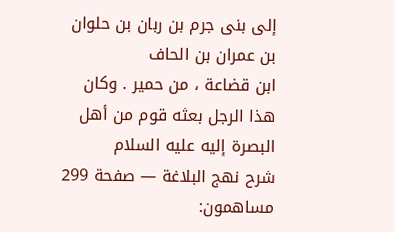إلى بنى جرم بن ربان بن حلوان بن عمران بن الحاف
ابن قضاعة ، من حمير . وكان هذا الرجل بعثه قوم من أهل البصرة إليه عليه السلام
شرح نهج البلاغة — صفحة 299
مساهمون: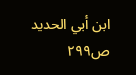ابن أبي الحديد
ص٢٩٩